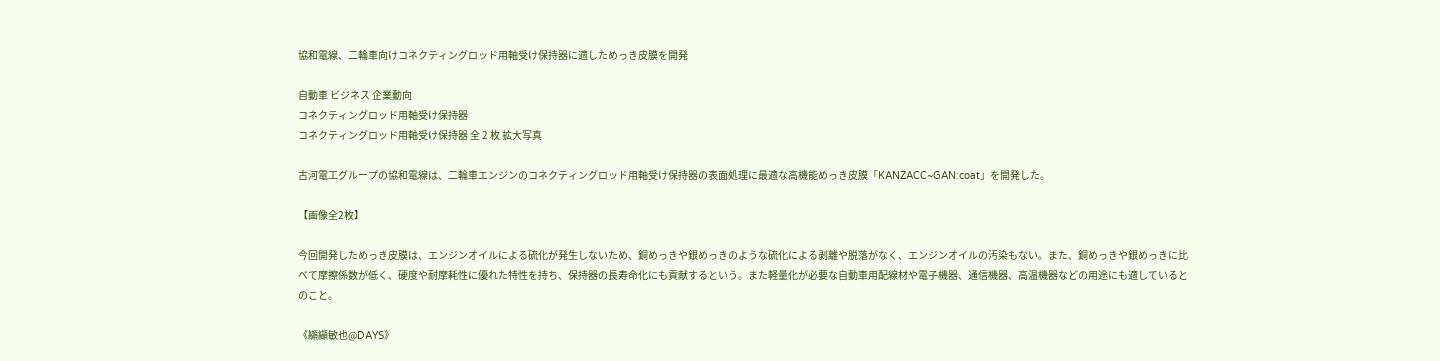協和電線、二輪車向けコネクティングロッド用軸受け保持器に適しためっき皮膜を開発

自動車 ビジネス 企業動向
コネクティングロッド用軸受け保持器
コネクティングロッド用軸受け保持器 全 2 枚 拡大写真

古河電工グループの協和電線は、二輪車エンジンのコネクティングロッド用軸受け保持器の表面処理に最適な高機能めっき皮膜「KANZACC~GAN:coat」を開発した。

【画像全2枚】

今回開発しためっき皮膜は、エンジンオイルによる硫化が発生しないため、銅めっきや銀めっきのような硫化による剥離や脱落がなく、エンジンオイルの汚染もない。また、銅めっきや銀めっきに比べて摩擦係数が低く、硬度や耐摩耗性に優れた特性を持ち、保持器の長寿命化にも貢献するという。また軽量化が必要な自動車用配線材や電子機器、通信機器、高温機器などの用途にも適しているとのこと。

《纐纈敏也@DAYS》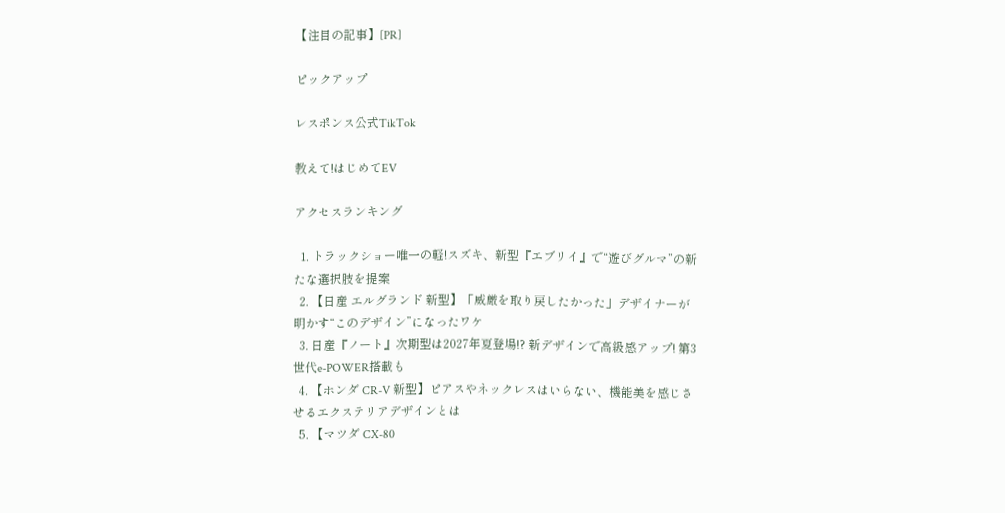【注目の記事】[PR]

ピックアップ

レスポンス公式TikTok

教えて!はじめてEV

アクセスランキング

  1. トラックショー唯一の軽!スズキ、新型『エブリイ』で“遊びグルマ”の新たな選択肢を提案
  2. 【日産 エルグランド 新型】「威厳を取り戻したかった」デザイナーが明かす“このデザイン”になったワケ
  3. 日産『ノート』次期型は2027年夏登場!? 新デザインで高級感アップ! 第3世代e-POWER搭載も
  4. 【ホンダ CR-V 新型】ピアスやネックレスはいらない、機能美を感じさせるエクステリアデザインとは
  5. 【マツダ CX-80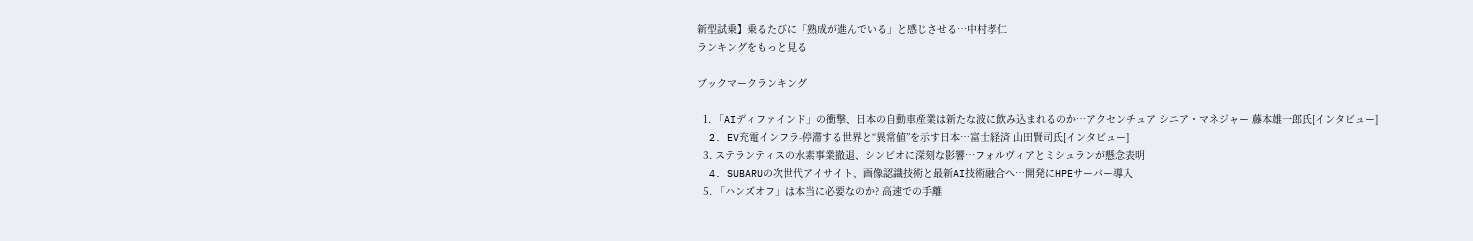新型試乗】乗るたびに「熟成が進んでいる」と感じさせる…中村孝仁
ランキングをもっと見る

ブックマークランキング

  1. 「AIディファインド」の衝撃、日本の自動車産業は新たな波に飲み込まれるのか…アクセンチュア シニア・マネジャー 藤本雄一郎氏[インタビュー]
  2. EV充電インフラ-停滞する世界と“異常値”を示す日本…富士経済 山田賢司氏[インタビュー]
  3. ステランティスの水素事業撤退、シンビオに深刻な影響…フォルヴィアとミシュランが懸念表明
  4. SUBARUの次世代アイサイト、画像認識技術と最新AI技術融合へ…開発にHPEサーバー導入
  5. 「ハンズオフ」は本当に必要なのか? 高速での手離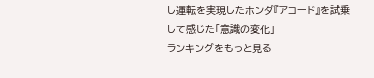し運転を実現したホンダ『アコード』を試乗して感じた「意識の変化」
ランキングをもっと見る